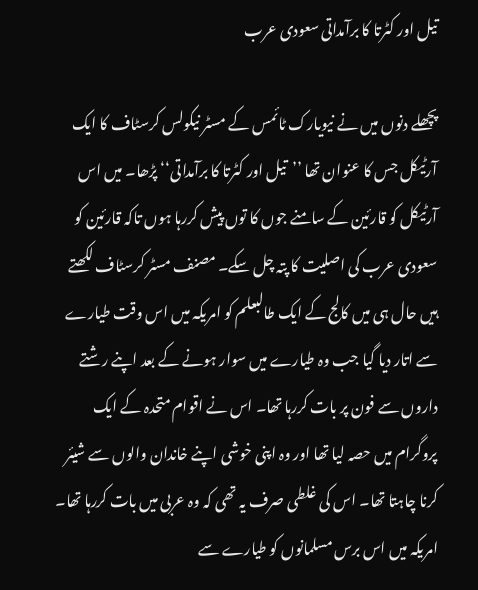تیل اور کٹرتا کا برآمداتی سعودی عرب

پچھلے دنوں میں نے نیویارک ٹائمس کے مسٹر نیکولس کرسٹاف کا ایک آرٹیکل جس کا عنوان تھا ’’تیل اور کٹرتا کا برآمداتی‘‘ پڑھا۔ میں اس آرٹیکل کو قارئین کے سامنے جوں کا توں پیش کررہا ہوں تاکہ قارئین کو سعودی عرب کی اصلیت کا پتہ چل سکے۔ مصنف مسٹر کرسٹاف لکھتے ہیں حال ہی میں کالج کے ایک طالبعلم کو امریکہ میں اس وقت طیارے سے اتار دیا گیا جب وہ طیارے میں سوار ہونے کے بعد اپنے رشتے داروں سے فون پر بات کررہا تھا۔ اس نے اقوام متحدہ کے ایک پروگرام میں حصہ لیا تھا اور وہ اپنی خوشی اپنے خاندان والوں سے شیئر کرنا چاہتا تھا۔ اس کی غلطی صرف یہ تھی کہ وہ عربی میں بات کررہا تھا۔ امریکہ میں اس برس مسلمانوں کو طیارے سے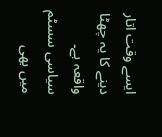ایسے وقت اتار دینے کا یہ چھٹا واقعہ ہے۔ سیاسی سسٹم میں بھی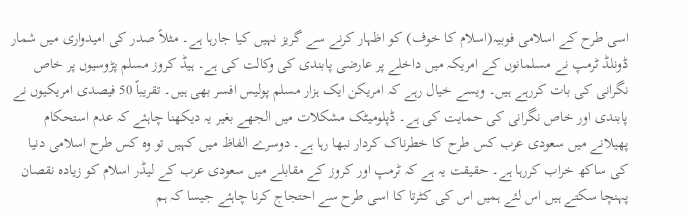اسی طرح کے اسلامی فوبیہ(اسلام کا خوف) کو اظہار کرنے سے گریز نہیں کیا جارہا ہے۔ مثلاً صدر کی امیدواری میں شمار ڈونلڈ ٹرمپ نے مسلمانوں کے امریکہ میں داخلے پر عارضی پابندی کی وکالت کی ہے۔ ہیڈ کروز مسلم پڑوسیوں پر خاص نگرانی کی بات کررہے ہیں۔ ویسے خیال رہے کہ امریکن ایک ہزار مسلم پولیس افسر بھی ہیں۔ تقریباً 50 فیصدی امریکیوں نے پابندی اور خاص نگرانی کی حمایت کی ہے۔ ڈپلومیٹک مشکلات میں الجھے بغیر یہ دیکھنا چاہئے کہ عدم استحکام پھیلانے میں سعودی عرب کس طرح کا خطرناک کردار نبھا رہا ہے۔ دوسرے الفاظ میں کہیں تو وہ کس طرح اسلامی دنیا کی ساکھ خراب کررہا ہے۔ حقیقت یہ ہے کہ ٹرمپ اور کروز کے مقابلے میں سعودی عرب کے لیڈر اسلام کو زیادہ نقصان پہنچا سکتے ہیں اس لئے ہمیں اس کی کٹرتا کا اسی طرح سے احتجاج کرنا چاہئے جیسا کہ ہم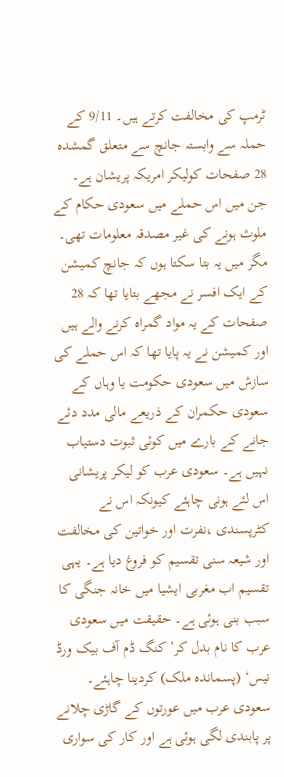ٹرمپ کی مخالفت کرتے ہیں۔ 9/11 کے حملہ سے وابستہ جانچ سے متعلق گمشدہ 28 صفحات کولیکر امریکہ پریشان ہے۔ جن میں اس حملے میں سعودی حکام کے ملوث ہونے کی غیر مصدقہ معلومات تھی۔ مگر میں یہ بتا سکتا ہوں کہ جانچ کمیشن کے ایک افسر نے مجھے بتایا تھا کہ 28 صفحات کے یہ مواد گمراہ کرنے والے ہیں اور کمیشن نے یہ پایا تھا کہ اس حملے کی سازش میں سعودی حکومت یا وہاں کے سعودی حکمران کے ذریعے مالی مدد دئے جانے کے بارے میں کوئی ثبوت دستیاب نہیں ہے۔ سعودی عرب کو لیکر پریشانی اس لئے ہونی چاہئے کیونکہ اس نے کٹرپسندی ،نفرت اور خواتین کی مخالفت اور شیعہ سنی تقسیم کو فروغ دیا ہے۔ یہی تقسیم اب مغربی ایشیا میں خانہ جنگی کا سبب بنی ہوئی ہے۔ حقیقت میں سعودی عرب کا نام بدل کر’ کنگ ڈم آف بیک ورڈ نیس‘ (پسماندہ ملک) کردینا چاہئے۔ سعودی عرب میں عورتوں کے گاڑی چلانے پر پابندی لگی ہوئی ہے اور کار کی سواری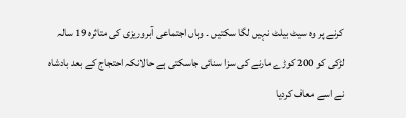کرنے پر وہ سیٹ بیلٹ نہیں لگا سکتیں ۔ وہاں اجتماعی آبروریزی کی متاثرہ 19 سالہ لڑکی کو 200 کوڑے مارنے کی سزا سنائی جاسکتی ہے حالانکہ احتجاج کے بعد بادشاہ نے اسے معاف کردیا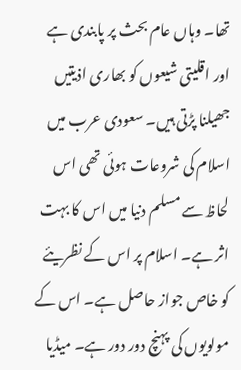تھا۔ وہاں عام بحث پر پابندی ہے اور اقلیتی شیعوں کو بھاری اذیتیں جھیلنا پڑتی ہیں۔ سعودی عرب میں اسلام کی شروعات ہوئی تھی اس لحاظ سے مسلم دنیا میں اس کا بہت اثر ہے۔ اسلام پر اس کے نظریئے کو خاص جواز حاصل ہے۔ اس کے مولویوں کی پہنچ دور دور ہے۔ میڈیا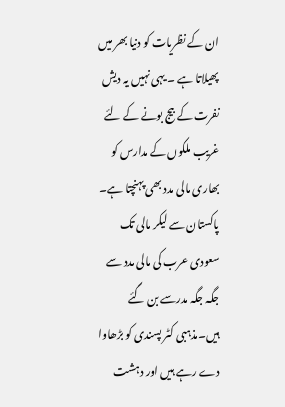ان کے نظریات کو دنیا بھر میں پھیلاتا ہے ۔ یہی نہیں یہ دیش نفرت کے بیج بونے کے لئے غریب ملکوں کے مدارس کو بھاری مالی مدد بھی پہنچتا ہے۔ پاکستان سے لیکر مالی تک سعودی عرب کی مالی مدد سے جگہ جگہ مدرسے بن گئے ہیں۔مذہبی کٹر پسندی کو بڑھاوا دے رہے ہیں اور دہشت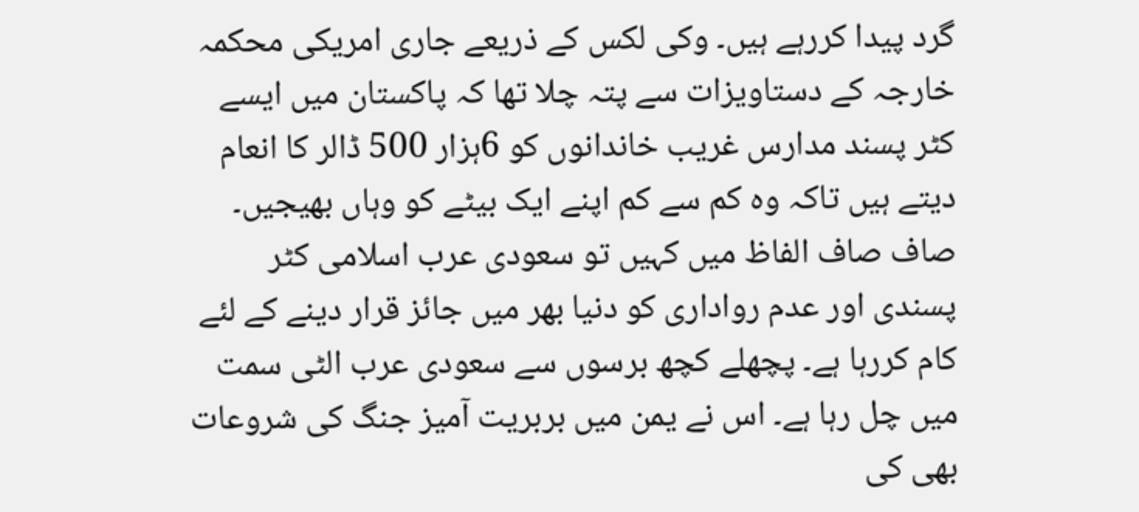گرد پیدا کررہے ہیں۔ وکی لکس کے ذریعے جاری امریکی محکمہ خارجہ کے دستاویزات سے پتہ چلا تھا کہ پاکستان میں ایسے کٹر پسند مدارس غریب خاندانوں کو 6ہزار 500 ڈالر کا انعام دیتے ہیں تاکہ وہ کم سے کم اپنے ایک بیٹے کو وہاں بھیجیں۔ صاف صاف الفاظ میں کہیں تو سعودی عرب اسلامی کٹر پسندی اور عدم رواداری کو دنیا بھر میں جائز قرار دینے کے لئے کام کررہا ہے۔ پچھلے کچھ برسوں سے سعودی عرب الٹی سمت میں چل رہا ہے۔ اس نے یمن میں بربریت آمیز جنگ کی شروعات بھی کی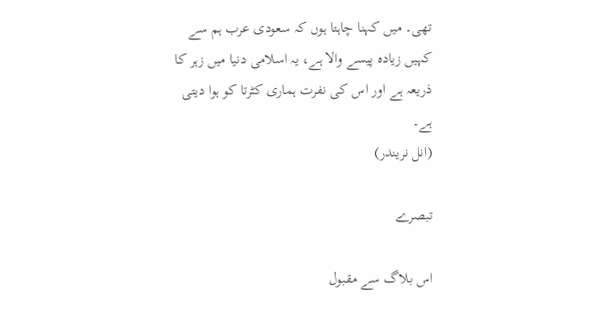تھی۔ میں کہنا چاہتا ہوں کہ سعودی عرب ہم سے کہیں زیادہ پیسے والا ہے، یہ اسلامی دنیا میں زہر کا ذریعہ ہے اور اس کی نفرت ہماری کٹرتا کو ہوا دیتی ہے۔
(انل نریندر)

تبصرے

اس بلاگ سے مقبول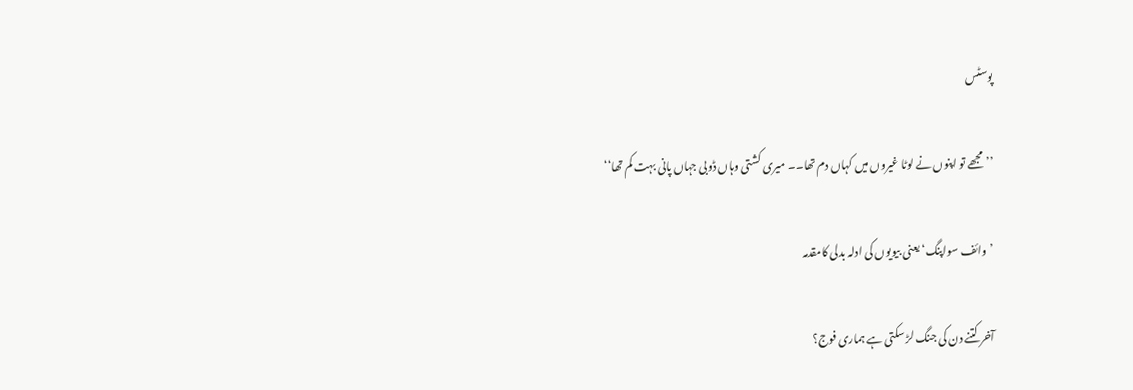پوسٹس

’’مجھے تو اپنوں نے لوٹا غیروں میں کہاں دم تھا۔۔ میری کشتی وہاں ڈوبی جہاں پانی بہت کم تھا‘‘

’وائف سواپنگ‘ یعنی بیویوں کی ادلہ بدلی کامقدمہ

آخر کتنے دن کی جنگ لڑ سکتی ہے ہماری فوج؟